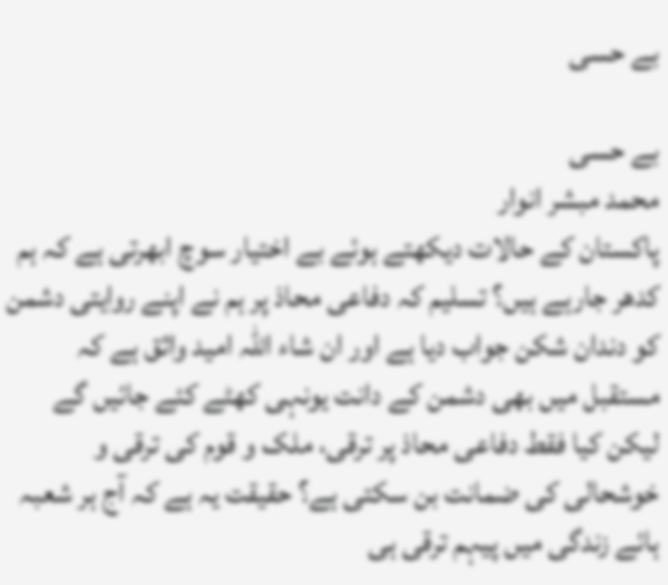بے حسی

بے حسی
محمد مبشر انوار
پاکستان کے حالات دیکھتے ہوئے بے اختیار سوچ ابھرتی ہے کہ ہم کدھر جارہے ہیں؟ تسلیم کہ دفاعی محاذ پر ہم نے اپنے روایتی دشمن کو دندان شکن جواب دیا ہے اور ان شاء اللہ امید واثق ہے کہ مستقبل میں بھی دشمن کے دانت یونہی کھٹے کئے جائیں گے لیکن کیا فقط دفاعی محاذ پر ترقی، ملک و قوم کی ترقی و خوشحالی کی ضمانت بن سکتی ہے؟ حقیقت یہ ہے کہ آج ہر شعبہ ہائے زندگی میں پیہم ترقی ہی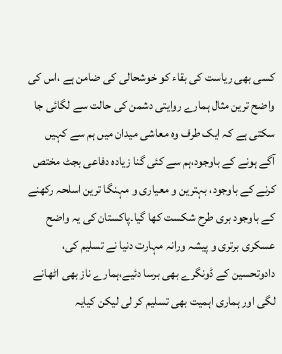کسی بھی ریاست کی بقاء کو خوشحالی کی ضامن ہے ،اس کی واضح ترین مثال ہمارے روایتی دشمن کی حالت سے لگائی جا سکتی ہے کہ ایک طرف وہ معاشی میدان میں ہم سے کہیں آگے ہونے کے باوجود،ہم سے کئی گنا زیادہ دفاعی بجٹ مختص کرنے کے باوجود، بہترین و معیاری و مہنگا ترین اسلحہ رکھنے کے باوجود بری طرح شکست کھا گیا۔پاکستان کی یہ واضح عسکری برتری و پیشہ ورانہ مہارت دنیا نے تسلیم کی، دادوتحسین کے ڈونگرے بھی برسا دئیے،ہمارے ناز بھی اٹھانے لگی اور ہماری اہمیت بھی تسلیم کر لی لیکن کیایہ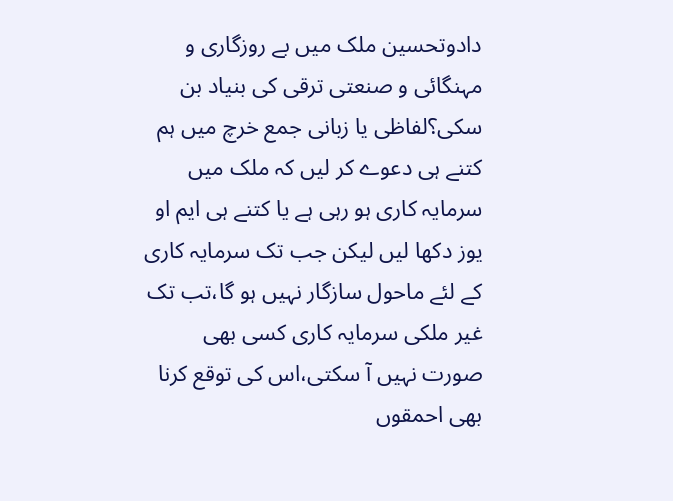دادوتحسین ملک میں بے روزگاری و مہنگائی و صنعتی ترقی کی بنیاد بن سکی؟لفاظی یا زبانی جمع خرچ میں ہم کتنے ہی دعوے کر لیں کہ ملک میں سرمایہ کاری ہو رہی ہے یا کتنے ہی ایم او یوز دکھا لیں لیکن جب تک سرمایہ کاری کے لئے ماحول سازگار نہیں ہو گا،تب تک غیر ملکی سرمایہ کاری کسی بھی صورت نہیں آ سکتی،اس کی توقع کرنا بھی احمقوں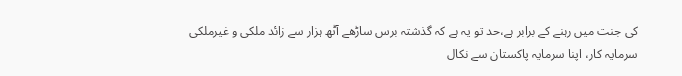کی جنت میں رہنے کے برابر ہے،حد تو یہ ہے کہ گذشتہ برس ساڑھے آٹھ ہزار سے زائد ملکی و غیرملکی سرمایہ کار، اپنا سرمایہ پاکستان سے نکال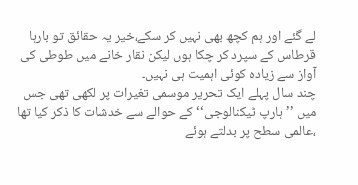لے گئے اور ہم کچھ بھی نہیں کر سکے،خیر یہ حقائق تو بارہا قرطاس کے سپرد کر چکا ہوں لیکن نقار خانے میں طوطی کی آواز سے زیادہ کوئی اہمیت ہی نہیں۔
چند سال پہلے ایک تحریر موسمی تغیرات پر لکھی تھی جس میں ’’ ہارپ ٹیکنالوجی‘‘ کے حوالے سے خدشات کا ذکر کیا تھا ،عالمی سطح پر بدلتے ہوئے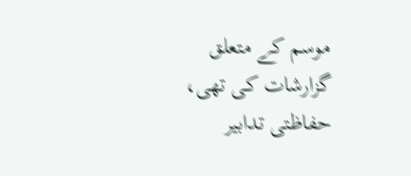موسم کے متعلق گزارشات کی تھی، حفاظتی تدابیر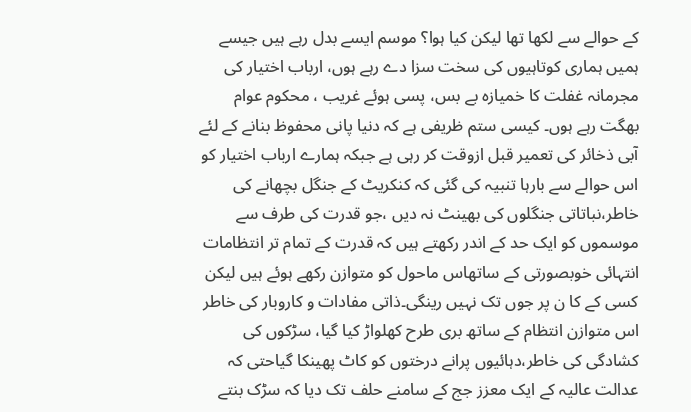کے حوالے سے لکھا تھا لیکن کیا ہوا؟ موسم ایسے بدل رہے ہیں جیسے ہمیں ہماری کوتاہیوں کی سخت سزا دے رہے ہوں، ارباب اختیار کی مجرمانہ غفلت کا خمیازہ بے بس، پسی ہوئے غریب ، محکوم عوام بھگت رہے ہوں۔ کیسی ستم ظریفی ہے کہ دنیا پانی محفوظ بنانے کے لئے آبی ذخائر کی تعمیر قبل ازوقت کر رہی ہے جبکہ ہمارے ارباب اختیار کو اس حوالے سے بارہا تنبیہ کی گئی کہ کنکریٹ کے جنگل بچھانے کی خاطر،نباتاتی جنگلوں کی بھینٹ نہ دیں ،جو قدرت کی طرف سے موسموں کو ایک حد کے اندر رکھتے ہیں کہ قدرت کے تمام تر انتظامات انتہائی خوبصورتی کے ساتھاس ماحول کو متوازن رکھے ہوئے ہیں لیکن کسی کے کا ن پر جوں تک نہیں رینگی۔ذاتی مفادات و کاروبار کی خاطر اس متوازن انتظام کے ساتھ بری طرح کھلواڑ کیا گیا، سڑکوں کی کشادگی کی خاطر،دہائیوں پرانے درختوں کو کاٹ پھینکا گیاحتی کہ عدالت عالیہ کے ایک معزز جج کے سامنے حلف تک دیا کہ سڑک بنتے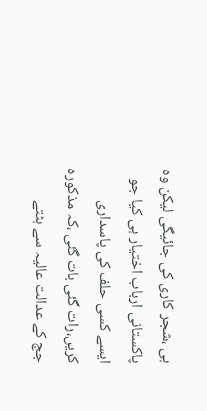ہی ،شجر کاری کی جائیگی لیکن وہ پاکستانی ارباب اختیار ہی کیا جو ایسے کسی حلف کی پاسداری کریں،رات گئی بات گئی ،کہ مذکورہ جج کے عدالت عالیہ سے ہٹتے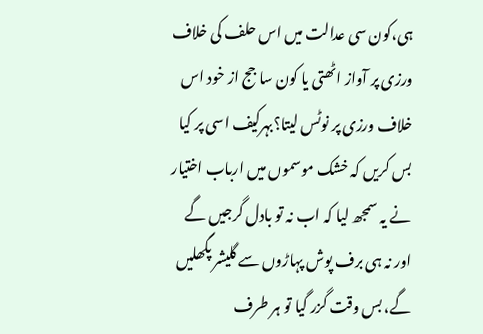ہی،کون سی عدالت میں اس حلف کی خلاف ورزی پر آواز اٹھتی یا کون سا جج از خود اس خلاف ورزی پر نوٹس لیتا؟بہرکیف اسی پر کیا بس کریں کہ خشک موسموں میں ارباب اختیار نے یہ سمجھ لیا کہ اب نہ تو بادل گرجیں گے اور نہ ہی برف پوش پہاڑوں سے گلیشر پگھلیں گے، بس وقت گزر گیا تو ہر طرف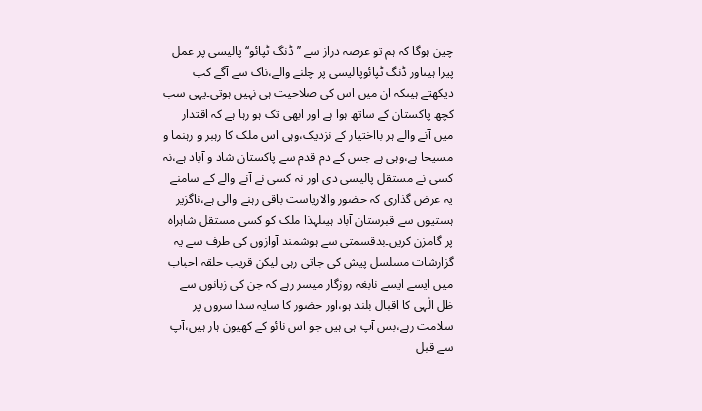چین ہوگا کہ ہم تو عرصہ دراز سے ’’ ڈنگ ٹپائو‘‘ پالیسی پر عمل پیرا ہیںاور ڈنگ ٹپائوپالیسی پر چلنے والے،ناک سے آگے کب دیکھتے ہیںکہ ان میں اس کی صلاحیت ہی نہیں ہوتی۔یہی سب کچھ پاکستان کے ساتھ ہوا ہے اور ابھی تک ہو رہا ہے کہ اقتدار میں آنے والے ہر بااختیار کے نزدیک،وہی اس ملک کا رہبر و رہنما و مسیحا ہے،وہی ہے جس کے دم قدم سے پاکستان شاد و آباد ہے،نہ کسی نے مستقل پالیسی دی اور نہ کسی نے آنے والے کے سامنے یہ عرض گذاری کہ حضور والاریاست باقی رہنے والی ہے،ناگزیر ہستیوں سے قبرستان آباد ہیںلہذا ملک کو کسی مستقل شاہراہ پر گامزن کریں۔بدقسمتی سے ہوشمند آوازوں کی طرف سے یہ گزارشات مسلسل پیش کی جاتی رہی لیکن قریب حلقہ احباب میں ایسے ایسے نابغہ روزگار میسر رہے کہ جن کی زبانوں سے ظل الٰہی کا اقبال بلند ہو،اور حضور کا سایہ سدا سروں پر سلامت رہے،بس آپ ہی ہیں جو اس نائو کے کھیون ہار ہیں،آپ سے قبل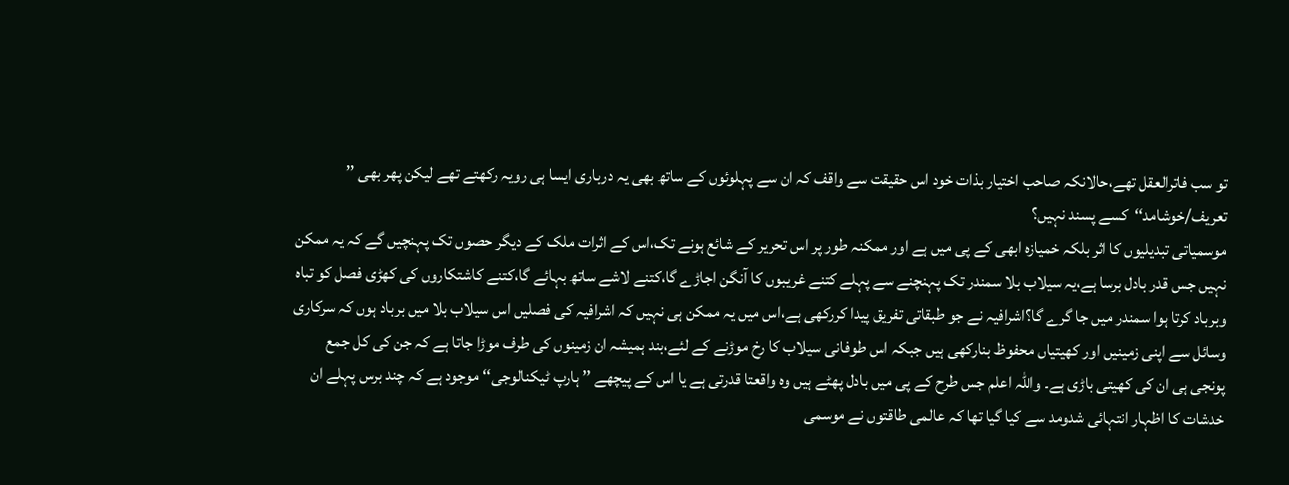تو سب فاترالعقل تھے،حالانکہ صاحب اختیار بذات خود اس حقیقت سے واقف کہ ان سے پہلوئوں کے ساتھ بھی یہ درباری ایسا ہی رویہ رکھتے تھے لیکن پھر بھی ’’ تعریف/خوشامد‘‘کسے پسند نہیں؟
موسمیاتی تبدیلیوں کا اثر بلکہ خمیازہ ابھی کے پی میں ہے اور ممکنہ طور پر اس تحریر کے شائع ہونے تک،اس کے اثرات ملک کے دیگر حصوں تک پہنچیں گے کہ یہ ممکن نہیں جس قدر بادل برسا ہے،یہ سیلاب بلا سمندر تک پہنچنے سے پہلے کتنے غریبوں کا آنگن اجاڑے گا،کتنے لاشے ساتھ بہائے گا،کتنے کاشتکاروں کی کھڑی فصل کو تباہ وبرباد کرتا ہوا سمندر میں جا گرے گا؟اشرافیہ نے جو طبقاتی تفریق پیدا کررکھی ہے،اس میں یہ ممکن ہی نہیں کہ اشرافیہ کی فصلیں اس سیلاب بلا میں برباد ہوں کہ سرکاری وسائل سے اپنی زمینیں اور کھیتیاں محفوظ بنارکھی ہیں جبکہ اس طوفانی سیلاب کا رخ موڑنے کے لئے،بند ہمیشہ ان زمینوں کی طرف موڑا جاتا ہے کہ جن کی کل جمع پونجی ہی ان کی کھیتی باڑی ہے۔ واللہ اعلم جس طرح کے پی میں بادل پھٹے ہیں وہ واقعتا قدرتی ہے یا اس کے پیچھے ’’ ہارپ ٹیکنالوجی‘‘ موجود ہے کہ چند برس پہلے ان خدشات کا اظہار انتہائی شدومد سے کیا گیا تھا کہ عالمی طاقتوں نے موسمی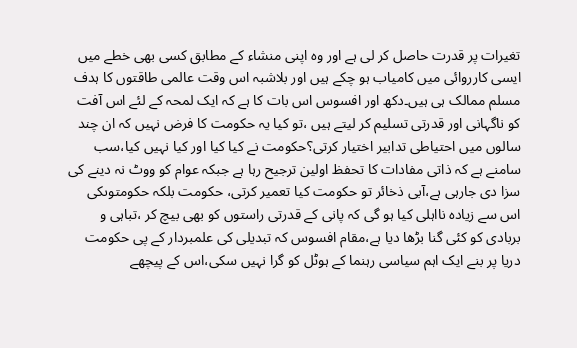تغیرات پر قدرت حاصل کر لی ہے اور وہ اپنی منشاء کے مطابق کسی بھی خطے میں ایسی کارروائی میں کامیاب ہو چکے ہیں اور بلاشبہ اس وقت عالمی طاقتوں کا ہدف مسلم ممالک ہی ہیں۔دکھ اور افسوس اس بات کا ہے کہ ایک لمحہ کے لئے اس آفت کو ناگہانی اور قدرتی تسلیم کر لیتے ہیں ،تو کیا یہ حکومت کا فرض نہیں کہ ان چند سالوں میں احتیاطی تدابیر اختیار کرتی؟حکومت نے کیا کیا اور کیا نہیں کیا،سب سامنے ہے کہ ذاتی مفادات کا تحفظ اولین ترجیح رہا ہے جبکہ عوام کو ووٹ نہ دینے کی سزا دی جارہی ہے،آبی ذخائر تو حکومت کیا تعمیر کرتی، حکومت بلکہ حکومتوںکی اس سے زیادہ نااہلی کیا ہو گی کہ پانی کے قدرتی راستوں کو بھی بیچ کر ،تباہی و بربادی کو کئی گنا بڑھا دیا ہے،مقام افسوس کہ تبدیلی کی علمبردار کے پی حکومت دریا پر بنے ایک اہم سیاسی رہنما کے ہوٹل کو گرا نہیں سکی،اس کے پیچھے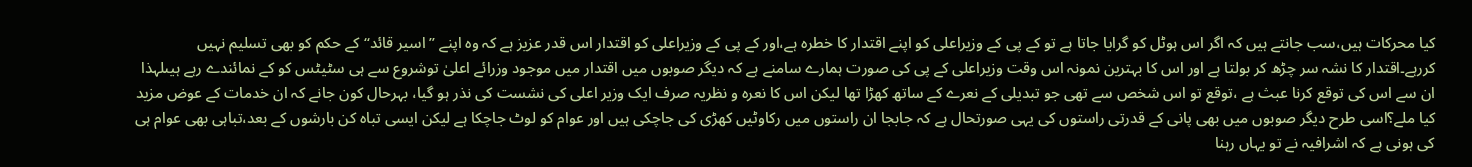کیا محرکات ہیں،سب جانتے ہیں کہ اگر اس ہوٹل کو گرایا جاتا ہے تو کے پی کے وزیراعلی کو اپنے اقتدار کا خطرہ ہے،اور کے پی کے وزیراعلی کو اقتدار اس قدر عزیز ہے کہ وہ اپنے ’’ اسیر قائد‘‘ کے حکم کو بھی تسلیم نہیں کررہے۔اقتدار کا نشہ سر چڑھ کر بولتا ہے اور اس کا بہترین نمونہ اس وقت وزیراعلی کے پی کی صورت ہمارے سامنے ہے کہ دیگر صوبوں میں اقتدار میں موجود وزرائے اعلیٰ توشروع سے ہی سٹیٹس کو کے نمائندے رہے ہیںلہذا ان سے اس کی توقع کرنا عبث ہے ،توقع تو اس شخص سے تھی جو تبدیلی کے نعرے کے ساتھ کھڑا تھا لیکن اس کا نعرہ و نظریہ صرف ایک وزیر اعلی کی نشست کی نذر ہو گیا، بہرحال کون جانے کہ ان خدمات کے عوض مزید کیا ملے؟اسی طرح دیگر صوبوں میں بھی پانی کے قدرتی راستوں کی یہی صورتحال ہے کہ جابجا ان راستوں میں رکاوٹیں کھڑی کی جاچکی ہیں اور عوام کو لوٹ جاچکا ہے لیکن ایسی تباہ کن بارشوں کے بعد،تباہی بھی عوام ہی کی ہونی ہے کہ اشرافیہ نے تو یہاں رہنا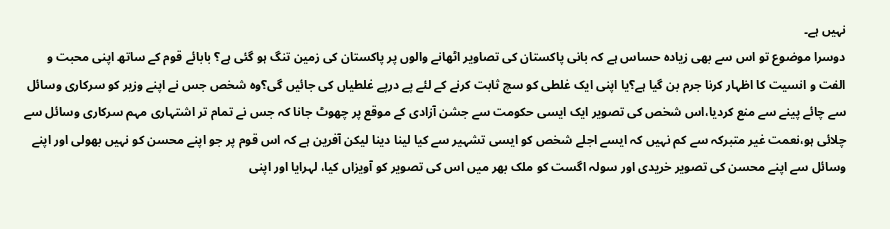نہیں ہے۔
دوسرا موضوع تو اس سے بھی زیادہ حساس ہے کہ بانی پاکستان کی تصاویر اٹھانے والوں پر پاکستان کی زمین تنگ ہو گئی ہے؟ بابائے قوم کے ساتھ اپنی محبت و الفت و انسیت کا اظہار کرنا جرم بن گیا ہے؟یا اپنی ایک غلطی کو سچ ثابت کرنے کے لئے پے درپے غلطیاں کی جائیں گی؟وہ شخص جس نے اپنے وزیر کو سرکاری وسائل سے چائے پینے سے منع کردیا،اس شخص کی تصویر ایک ایسی حکومت سے جشن آزادی کے موقع پر چھوٹ جانا کہ جس نے تمام تر اشتہاری مہم سرکاری وسائل سے چلائی ہو،نعمت غیر متبرکہ سے کم نہیں کہ ایسے اجلے شخص کو ایسی تشہیر سے کیا لینا دینا لیکن آفرین ہے کہ اس قوم پر جو اپنے محسن کو نہیں بھولی اور اپنے وسائل سے اپنے محسن کی تصویر خریدی اور سولہ اگست کو ملک بھر میں اس کی تصویر کو آویزاں کیا، لہرایا اور اپنی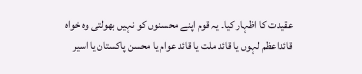عقیدت کا اظہار کیا۔ یہ قوم اپنے محسنوں کو نہیں بھولتی وہ خواہ قائداعظم لہوں یا قائد ملت یا قائد عوام یا محسن پاکستان یا اسیر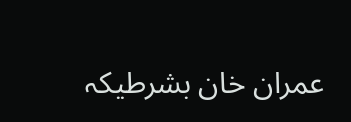عمران خان بشرطیکہ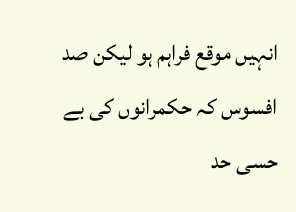انہیں موقع فراہم ہو لیکن صد افسوس کہ حکمرانوں کی بے حسی حد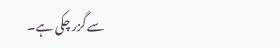سے گزر چکی ہے۔